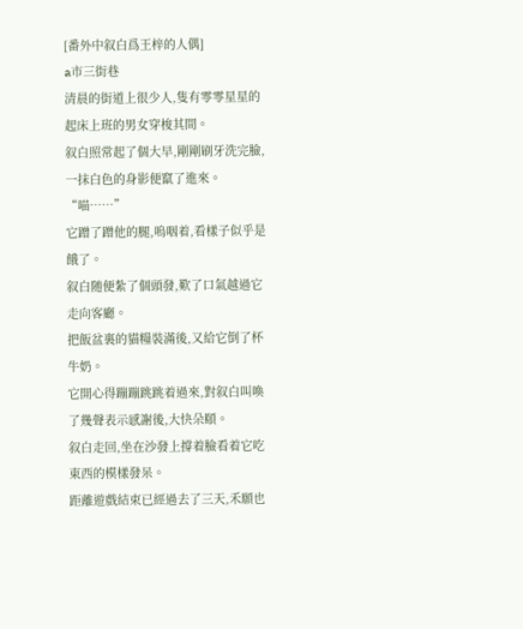[番外中叙白爲王梓的人偶]
a市三街巷
清晨的街道上很少人,隻有零零星星的起床上班的男女穿梭其間。
叙白照常起了個大早,剛剛刷牙洗完臉,一抹白色的身影便竄了進來。
“喵……”
它蹭了蹭他的腿,嗚咽着,看樣子似乎是餓了。
叙白随便紮了個頭發,歎了口氣越過它走向客廳。
把飯盆裏的貓糧裝滿後,又給它倒了杯牛奶。
它開心得蹦蹦跳跳着過來,對叙白叫喚了幾聲表示感謝後,大快朵頤。
叙白走回,坐在沙發上撐着臉看着它吃東西的模樣發呆。
距離遊戲結束已經過去了三天,禾願也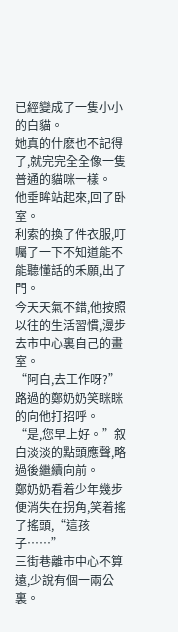已經變成了一隻小小的白貓。
她真的什麽也不記得了,就完完全全像一隻普通的貓咪一樣。
他垂眸站起來,回了卧室。
利索的換了件衣服,叮囑了一下不知道能不能聽懂話的禾願,出了門。
今天天氣不錯,他按照以往的生活習慣,漫步去市中心裏自己的畫室。
“阿白,去工作呀?”路過的鄭奶奶笑眯眯的向他打招呼。
“是,您早上好。”叙白淡淡的點頭應聲,略過後繼續向前。
鄭奶奶看着少年幾步便消失在拐角,笑着搖了搖頭,“這孩子……”
三街巷離市中心不算遠,少說有個一兩公裏。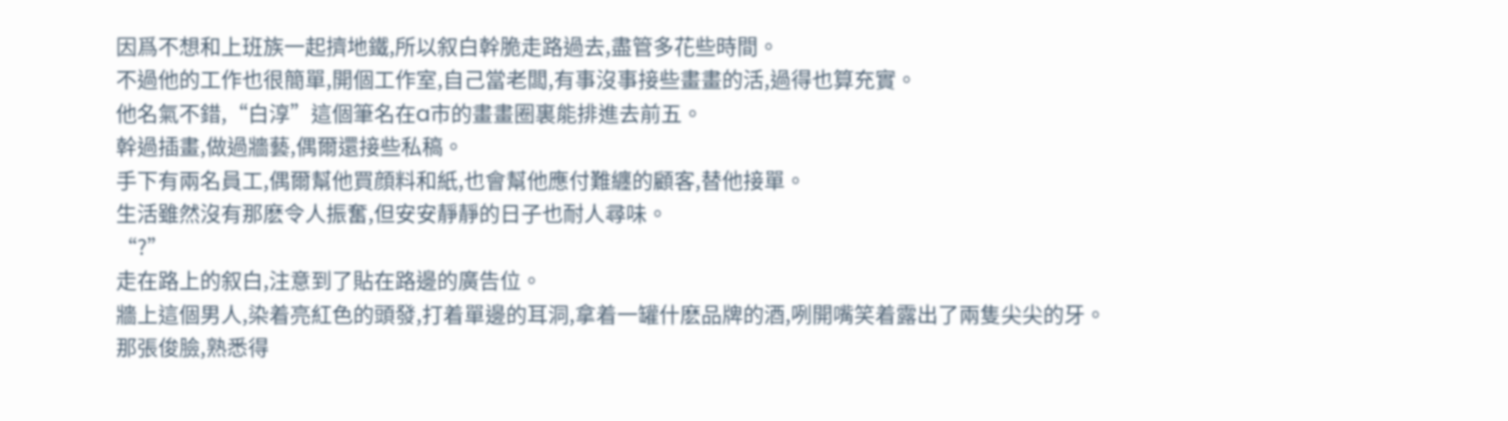因爲不想和上班族一起擠地鐵,所以叙白幹脆走路過去,盡管多花些時間。
不過他的工作也很簡單,開個工作室,自己當老闆,有事沒事接些畫畫的活,過得也算充實。
他名氣不錯,“白淳”這個筆名在a市的畫畫圈裏能排進去前五。
幹過插畫,做過牆藝,偶爾還接些私稿。
手下有兩名員工,偶爾幫他買顔料和紙,也會幫他應付難纏的顧客,替他接單。
生活雖然沒有那麽令人振奮,但安安靜靜的日子也耐人尋味。
“?”
走在路上的叙白,注意到了貼在路邊的廣告位。
牆上這個男人,染着亮紅色的頭發,打着單邊的耳洞,拿着一罐什麽品牌的酒,咧開嘴笑着露出了兩隻尖尖的牙。
那張俊臉,熟悉得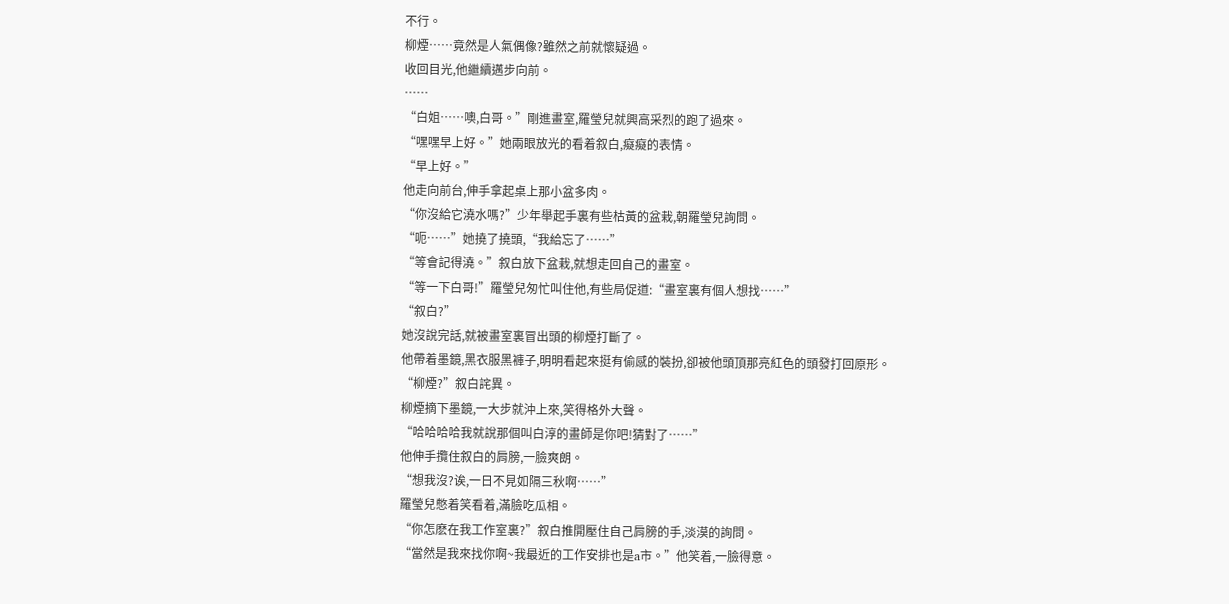不行。
柳煙……竟然是人氣偶像?雖然之前就懷疑過。
收回目光,他繼續邁步向前。
……
“白姐……噢,白哥。”剛進畫室,羅瑩兒就興高采烈的跑了過來。
“嘿嘿早上好。”她兩眼放光的看着叙白,癡癡的表情。
“早上好。”
他走向前台,伸手拿起桌上那小盆多肉。
“你沒給它澆水嗎?”少年舉起手裏有些枯黃的盆栽,朝羅瑩兒詢問。
“呃……”她撓了撓頭,“我給忘了……”
“等會記得澆。”叙白放下盆栽,就想走回自己的畫室。
“等一下白哥!”羅瑩兒匆忙叫住他,有些局促道:“畫室裏有個人想找……”
“叙白?”
她沒說完話,就被畫室裏冒出頭的柳煙打斷了。
他帶着墨鏡,黑衣服黑褲子,明明看起來挺有偷感的裝扮,卻被他頭頂那亮紅色的頭發打回原形。
“柳煙?”叙白詫異。
柳煙摘下墨鏡,一大步就沖上來,笑得格外大聲。
“哈哈哈哈我就說那個叫白淳的畫師是你吧!猜對了……”
他伸手攬住叙白的肩膀,一臉爽朗。
“想我沒?诶,一日不見如隔三秋啊……”
羅瑩兒憋着笑看着,滿臉吃瓜相。
“你怎麽在我工作室裏?”叙白推開壓住自己肩膀的手,淡漠的詢問。
“當然是我來找你啊~我最近的工作安排也是a市。”他笑着,一臉得意。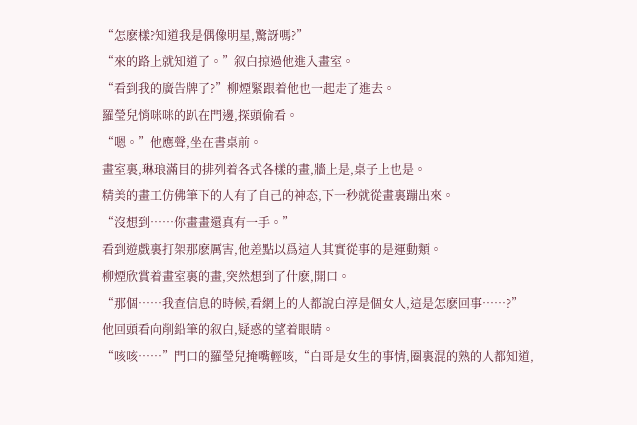“怎麽樣?知道我是偶像明星,驚訝嗎?”
“來的路上就知道了。”叙白掠過他進入畫室。
“看到我的廣告牌了?”柳煙緊跟着他也一起走了進去。
羅瑩兒悄咪咪的趴在門邊,探頭偷看。
“嗯。”他應聲,坐在書桌前。
畫室裏,琳琅滿目的排列着各式各樣的畫,牆上是,桌子上也是。
精美的畫工仿佛筆下的人有了自己的神态,下一秒就從畫裏蹦出來。
“沒想到……你畫畫還真有一手。”
看到遊戲裏打架那麽厲害,他差點以爲這人其實從事的是運動類。
柳煙欣賞着畫室裏的畫,突然想到了什麽,開口。
“那個……我查信息的時候,看網上的人都說白淳是個女人,這是怎麽回事……?”
他回頭看向削鉛筆的叙白,疑惑的望着眼睛。
“咳咳……”門口的羅瑩兒掩嘴輕咳,“白哥是女生的事情,圈裏混的熟的人都知道,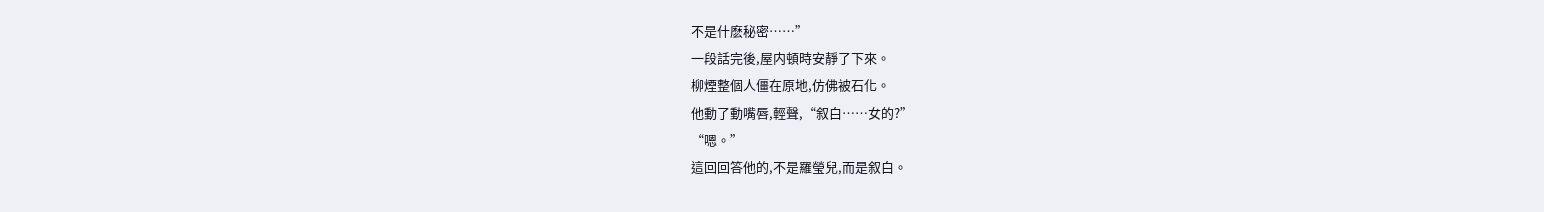不是什麽秘密……”
一段話完後,屋内頓時安靜了下來。
柳煙整個人僵在原地,仿佛被石化。
他動了動嘴唇,輕聲,“叙白……女的?”
“嗯。”
這回回答他的,不是羅瑩兒,而是叙白。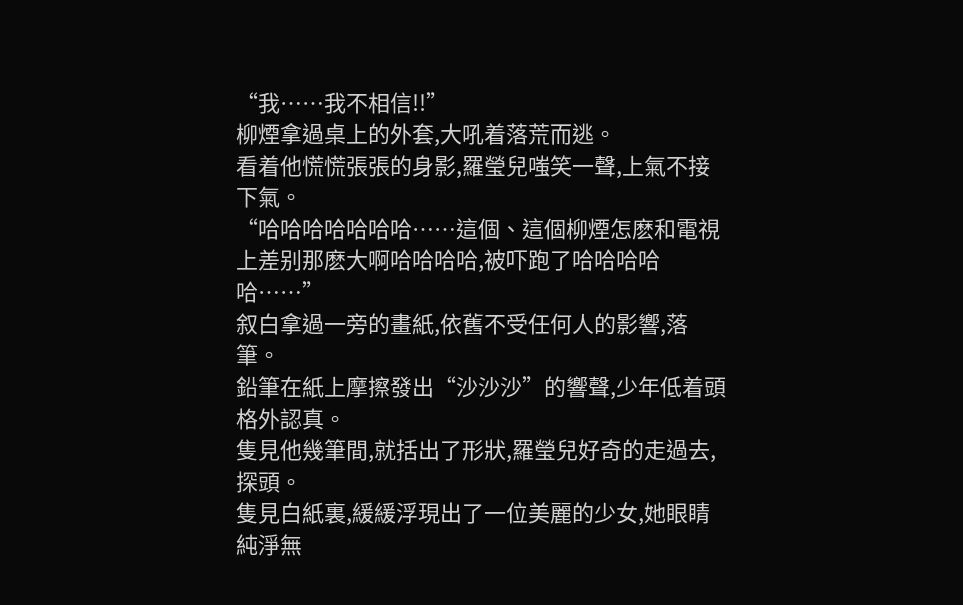“我……我不相信!!”
柳煙拿過桌上的外套,大吼着落荒而逃。
看着他慌慌張張的身影,羅瑩兒嗤笑一聲,上氣不接下氣。
“哈哈哈哈哈哈哈……這個、這個柳煙怎麽和電視上差别那麽大啊哈哈哈哈,被吓跑了哈哈哈哈哈……”
叙白拿過一旁的畫紙,依舊不受任何人的影響,落筆。
鉛筆在紙上摩擦發出“沙沙沙”的響聲,少年低着頭格外認真。
隻見他幾筆間,就括出了形狀,羅瑩兒好奇的走過去,探頭。
隻見白紙裏,緩緩浮現出了一位美麗的少女,她眼睛純淨無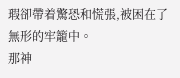瑕卻帶着驚恐和慌張,被困在了無形的牢籠中。
那神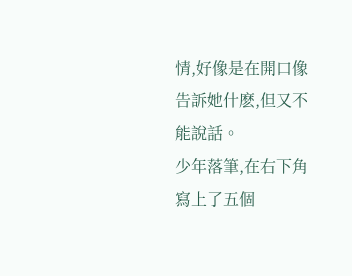情,好像是在開口像告訴她什麽,但又不能說話。
少年落筆,在右下角寫上了五個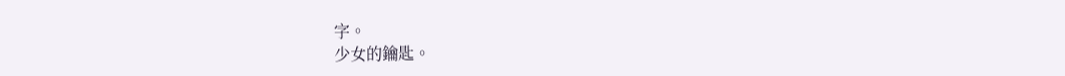字。
少女的鑰匙。